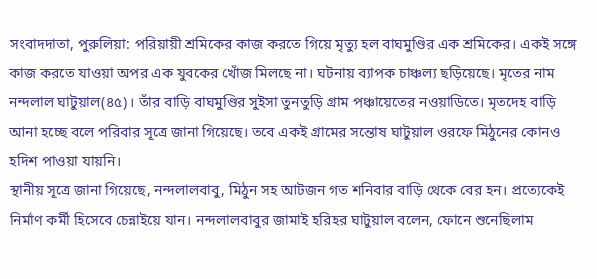সংবাদদাতা, পুরুলিয়া: পরিয়ায়ী শ্রমিকের কাজ করতে গিয়ে মৃত্যু হল বাঘমুণ্ডির এক শ্রমিকের। একই সঙ্গে কাজ করতে যাওয়া অপর এক যুবকের খোঁজ মিলছে না। ঘটনায় ব্যাপক চাঞ্চল্য ছড়িয়েছে। মৃতের নাম নন্দলাল ঘাটুয়াল(৪৫)। তাঁর বাড়ি বাঘমুণ্ডির সুইসা তুনতুড়ি গ্রাম পঞ্চায়েতের নওয়াডিতে। মৃতদেহ বাড়ি আনা হচ্ছে বলে পরিবার সূত্রে জানা গিয়েছে। তবে একই গ্রামের সন্তোষ ঘাটুয়াল ওরফে মিঠুনের কোনও হদিশ পাওয়া যায়নি।
স্থানীয় সূত্রে জানা গিয়েছে, নন্দলালবাবু, মিঠুন সহ আটজন গত শনিবার বাড়ি থেকে বের হন। প্রত্যেকেই নির্মাণ কর্মী হিসেবে চেন্নাইয়ে যান। নন্দলালবাবুর জামাই হরিহর ঘাটুয়াল বলেন, ফোনে শুনেছিলাম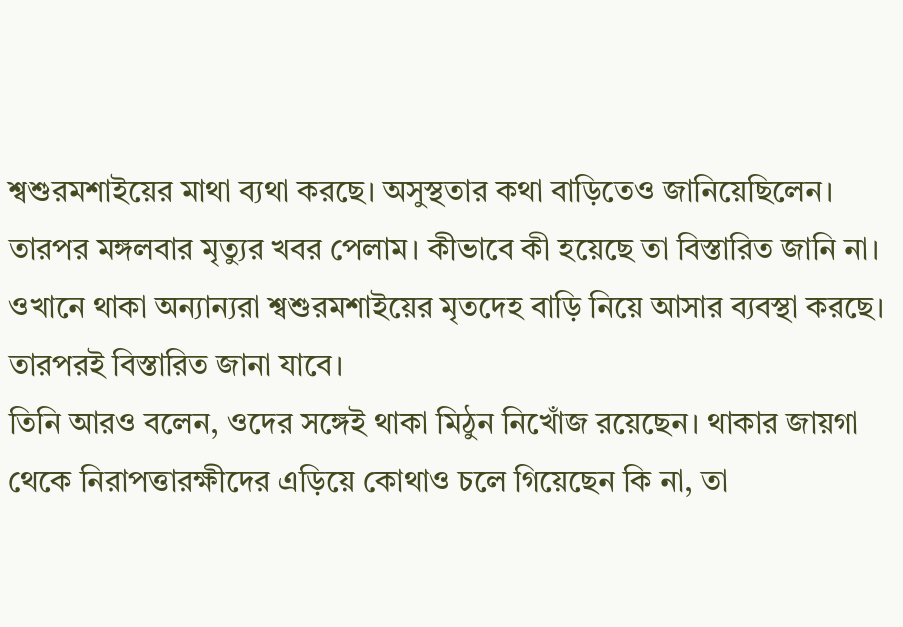শ্বশুরমশাইয়ের মাথা ব্যথা করছে। অসুস্থতার কথা বাড়িতেও জানিয়েছিলেন। তারপর মঙ্গলবার মৃত্যুর খবর পেলাম। কীভাবে কী হয়েছে তা বিস্তারিত জানি না। ওখানে থাকা অন্যান্যরা শ্বশুরমশাইয়ের মৃতদেহ বাড়ি নিয়ে আসার ব্যবস্থা করছে। তারপরই বিস্তারিত জানা যাবে।
তিনি আরও বলেন, ওদের সঙ্গেই থাকা মিঠুন নিখোঁজ রয়েছেন। থাকার জায়গা থেকে নিরাপত্তারক্ষীদের এড়িয়ে কোথাও চলে গিয়েছেন কি না, তা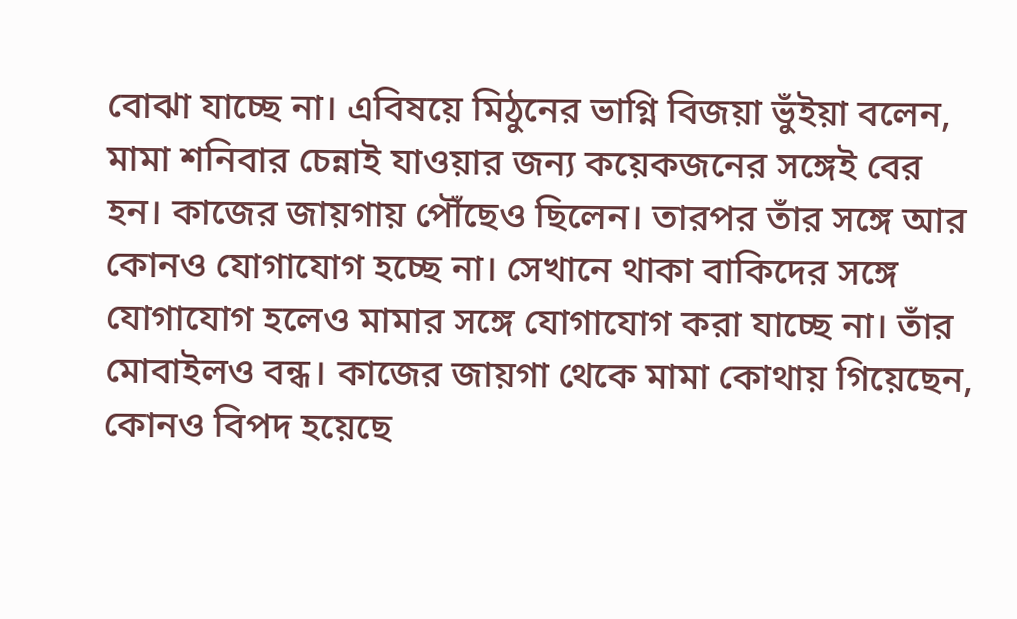বোঝা যাচ্ছে না। এবিষয়ে মিঠুনের ভাগ্নি বিজয়া ভুঁইয়া বলেন, মামা শনিবার চেন্নাই যাওয়ার জন্য কয়েকজনের সঙ্গেই বের হন। কাজের জায়গায় পৌঁছেও ছিলেন। তারপর তাঁর সঙ্গে আর কোনও যোগাযোগ হচ্ছে না। সেখানে থাকা বাকিদের সঙ্গে যোগাযোগ হলেও মামার সঙ্গে যোগাযোগ করা যাচ্ছে না। তাঁর মোবাইলও বন্ধ। কাজের জায়গা থেকে মামা কোথায় গিয়েছেন, কোনও বিপদ হয়েছে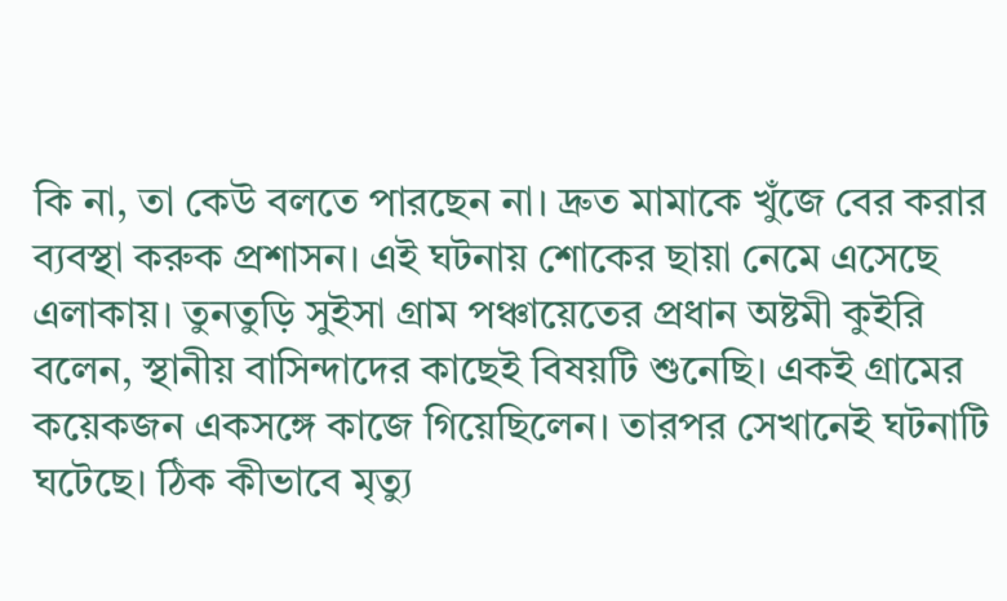কি না, তা কেউ বলতে পারছেন না। দ্রুত মামাকে খুঁজে বের করার ব্যবস্থা করুক প্রশাসন। এই ঘটনায় শোকের ছায়া নেমে এসেছে এলাকায়। তুনতুড়ি সুইসা গ্রাম পঞ্চায়েতের প্রধান অষ্টমী কুইরি বলেন, স্থানীয় বাসিন্দাদের কাছেই বিষয়টি শুনেছি। একই গ্রামের কয়েকজন একসঙ্গে কাজে গিয়েছিলেন। তারপর সেখানেই ঘটনাটি ঘটেছে। ঠিক কীভাবে মৃত্যু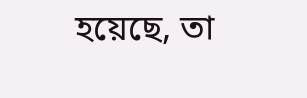হয়েছে, তা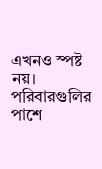এখনও স্পষ্ট নয়। পরিবারগুলির পাশে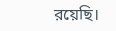রয়েছি।